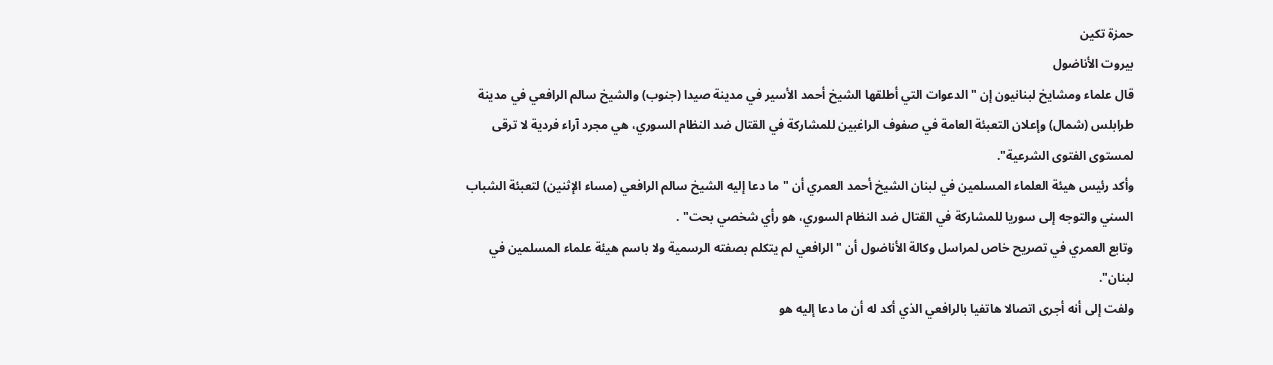حمزة تكين
بيروت الأناضول
قال علماء ومشايخ لبنانيون إن "الدعوات التي أطلقها الشيخ أحمد الأسير في مدينة صيدا (جنوب) والشيخ سالم الرافعي في مدينة طرابلس (شمال) وإعلان التعبئة العامة في صفوف الراغبين للمشاركة في القتال ضد النظام السوري، هي مجرد آراء فردية لا ترقى لمستوى الفتوى الشرعية".
وأكد رئيس هيئة العلماء المسلمين في لبنان الشيخ أحمد العمري أن "ما دعا إليه الشيخ سالم الرافعي (مساء الإثنين) لتعبئة الشباب السني والتوجه إلى سوريا للمشاركة في القتال ضد النظام السوري، هو رأي شخصي بحت" .
وتابع العمري في تصريح خاص لمراسل وكالة الأناضول أن "الرافعي لم يتكلم بصفته الرسمية ولا باسم هيئة علماء المسلمين في لبنان".
ولفت إلى أنه أجرى اتصالا هاتفيا بالرافعي الذي أكد له أن ما دعا إليه هو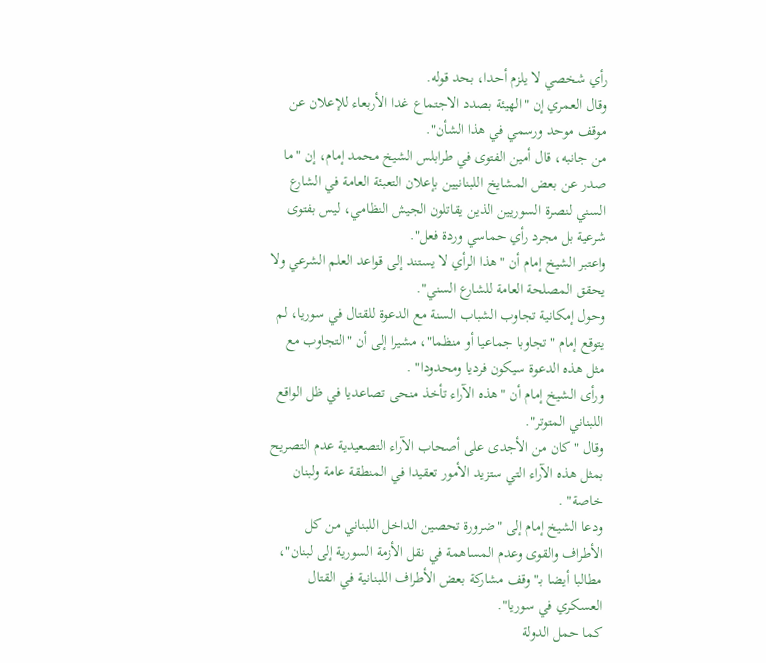رأي شخصي لا يلزم أحدا، بحد قوله.
وقال العمري إن "الهيئة بصدد الاجتماع غدا الأربعاء للإعلان عن موقف موحد ورسمي في هذا الشأن".
من جانبه، قال أمين الفتوى في طرابلس الشيخ محمد إمام، إن "ما صدر عن بعض المشايخ اللبنانيين بإعلان التعبئة العامة في الشارع السني لنصرة السوريين الذين يقاتلون الجيش النظامي، ليس بفتوى شرعية بل مجرد رأي حماسي وردة فعل".
واعتبر الشيخ إمام أن "هذا الرأي لا يستند إلى قواعد العلم الشرعي ولا يحقق المصلحة العامة للشارع السني".
وحول إمكانية تجاوب الشباب السنة مع الدعوة للقتال في سوريا، لم يتوقع إمام "تجاوبا جماعيا أو منظما"، مشيرا إلى أن "التجاوب مع مثل هذه الدعوة سيكون فرديا ومحدودا" .
ورأى الشيخ إمام أن "هذه الآراء تأخذ منحى تصاعديا في ظل الواقع اللبناني المتوتر".
وقال "كان من الأجدى على أصحاب الآراء التصعيدية عدم التصريح بمثل هذه الآراء التي ستزيد الأمور تعقيدا في المنطقة عامة ولبنان خاصة" .
ودعا الشيخ إمام إلى "ضرورة تحصين الداخل اللبناني من كل الأطراف والقوى وعدم المساهمة في نقل الأزمة السورية إلى لبنان"، مطالبا أيضا بـ"وقف مشاركة بعض الأطراف اللبنانية في القتال العسكري في سوريا".
كما حمل الدولة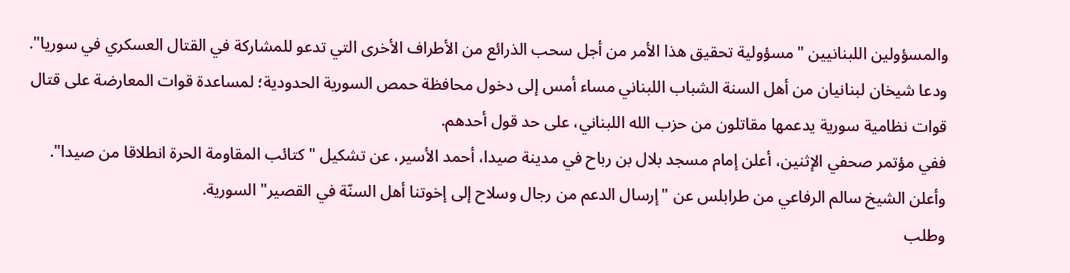والمسؤولين اللبنانيين "مسؤولية تحقيق هذا الأمر من أجل سحب الذرائع من الأطراف الأخرى التي تدعو للمشاركة في القتال العسكري في سوريا".
ودعا شيخان لبنانيان من أهل السنة الشباب اللبناني مساء أمس إلى دخول محافظة حمص السورية الحدودية؛ لمساعدة قوات المعارضة على قتال قوات نظامية سورية يدعمها مقاتلون من حزب الله اللبناني، على حد قول أحدهم.
ففي مؤتمر صحفي الإثنين، أعلن إمام مسجد بلال بن رباح في مدينة صيدا، أحمد الأسير، عن تشكيل "كتائب المقاومة الحرة انطلاقا من صيدا".
وأعلن الشيخ سالم الرفاعي من طرابلس عن "إرسال الدعم من رجال وسلاح إلى إخوتنا أهل السنّة في القصير" السورية.
وطلب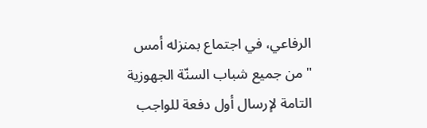الرفاعي، في اجتماع بمنزله أمس "من جميع شباب السنّة الجهوزية التامة لإرسال أول دفعة للواجب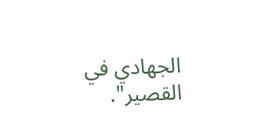الجهادي في القصير".